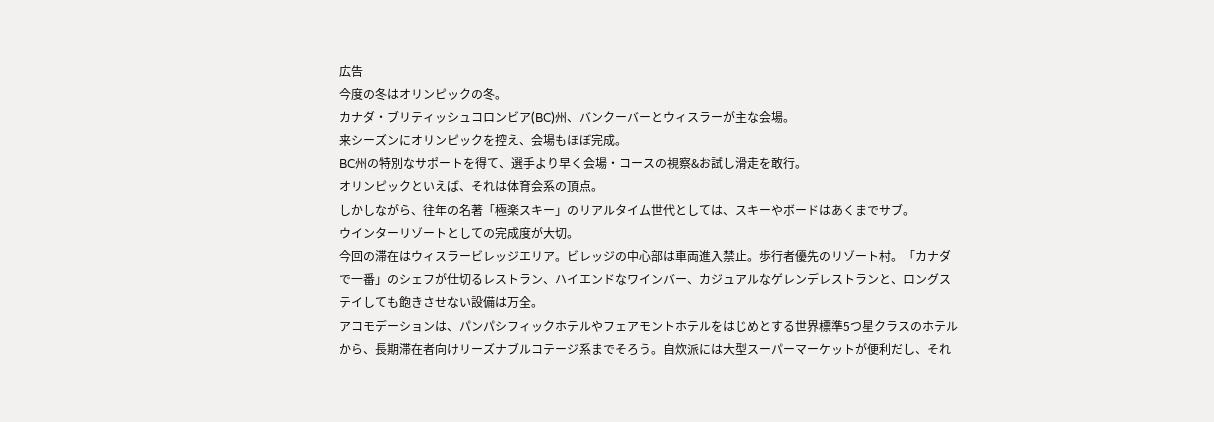広告
今度の冬はオリンピックの冬。
カナダ・ブリティッシュコロンビア(BC)州、バンクーバーとウィスラーが主な会場。
来シーズンにオリンピックを控え、会場もほぼ完成。
BC州の特別なサポートを得て、選手より早く会場・コースの視察&お試し滑走を敢行。
オリンピックといえば、それは体育会系の頂点。
しかしながら、往年の名著「極楽スキー」のリアルタイム世代としては、スキーやボードはあくまでサブ。
ウインターリゾートとしての完成度が大切。
今回の滞在はウィスラービレッジエリア。ビレッジの中心部は車両進入禁止。歩行者優先のリゾート村。「カナダで一番」のシェフが仕切るレストラン、ハイエンドなワインバー、カジュアルなゲレンデレストランと、ロングステイしても飽きさせない設備は万全。
アコモデーションは、パンパシフィックホテルやフェアモントホテルをはじめとする世界標準5つ星クラスのホテルから、長期滞在者向けリーズナブルコテージ系までそろう。自炊派には大型スーパーマーケットが便利だし、それ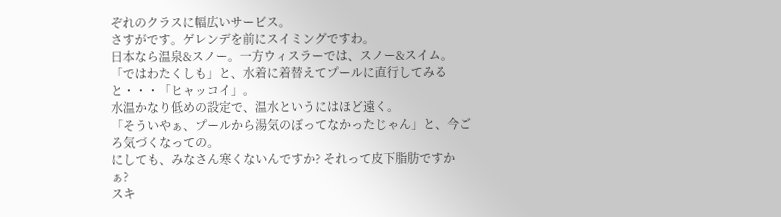ぞれのクラスに幅広いサービス。
さすがです。ゲレンデを前にスイミングですわ。
日本なら温泉&スノー。一方ウィスラーでは、スノー&スイム。
「ではわたくしも」と、水着に着替えてプールに直行してみると・・・「ヒャッコイ」。
水温かなり低めの設定で、温水というにはほど遠く。
「そういやぁ、プールから湯気のぼってなかったじゃん」と、今ごろ気づくなっての。
にしても、みなさん寒くないんですか? それって皮下脂肪ですかぁ?
スキ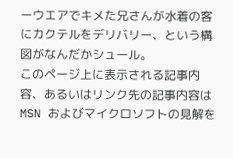ーウエアでキメた兄さんが水着の客にカクテルをデリバリー、という構図がなんだかシュール。
このページ上に表示される記事内容、あるいはリンク先の記事内容は MSN およびマイクロソフトの見解を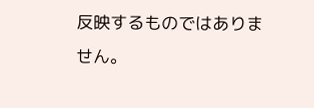反映するものではありません。